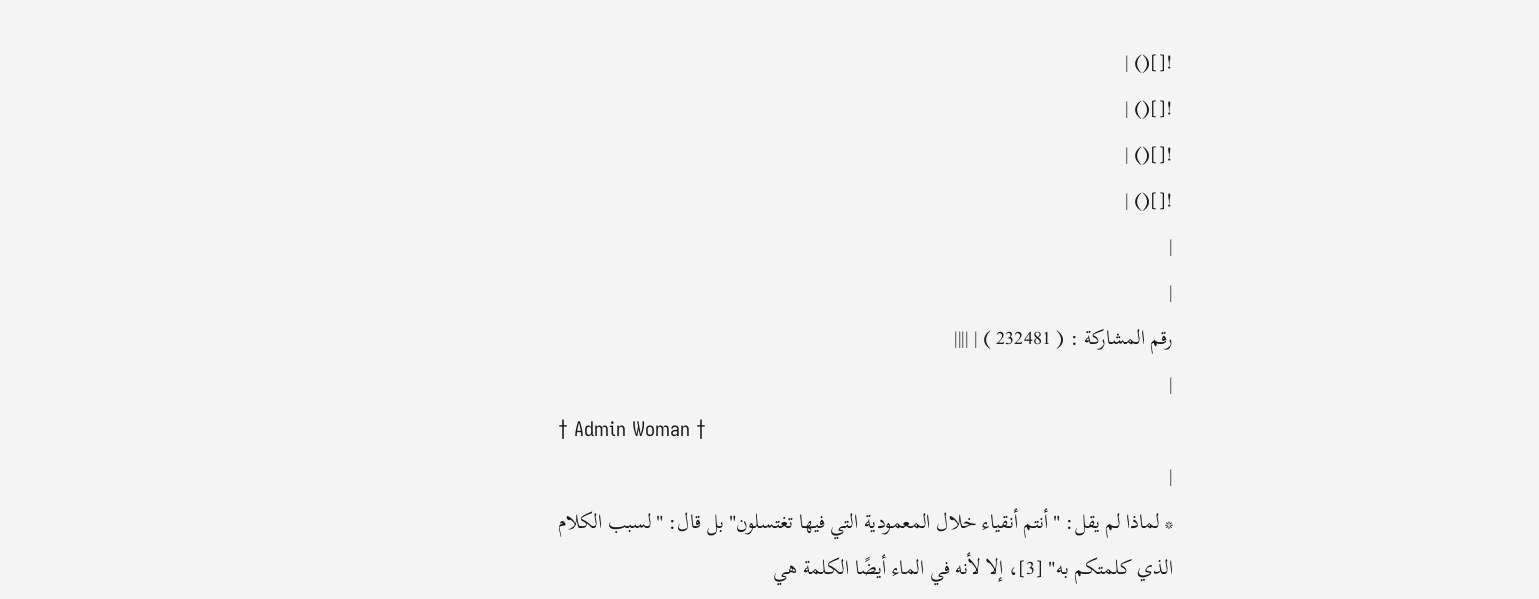![]() |
![]() |
![]() |
![]() |
|
|
رقم المشاركة : ( 232481 ) | ||||
|
† Admin Woman †
|
* لماذا لم يقل: "أنتم أنقياء خلال المعمودية التي فيها تغتسلون" بل قال: "لسبب الكلام الذي كلمتكم به" [3]، إلا لأنه في الماء أيضًا الكلمة هي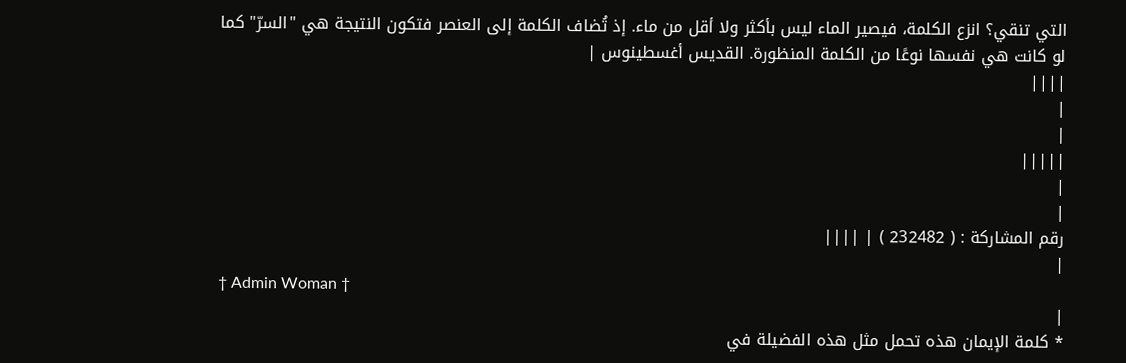التي تنقي؟ انزع الكلمة، فيصير الماء ليس بأكثر ولا أقل من ماء. إذ تُضاف الكلمة إلى العنصر فتكون النتيجة هي "السرّ" كما لو كانت هي نفسها نوعًا من الكلمة المنظورة. القديس أغسطينوس |
||||
|
|
|||||
|
|
رقم المشاركة : ( 232482 ) | ||||
|
† Admin Woman †
|
* كلمة الإيمان هذه تحمل مثل هذه الفضيلة في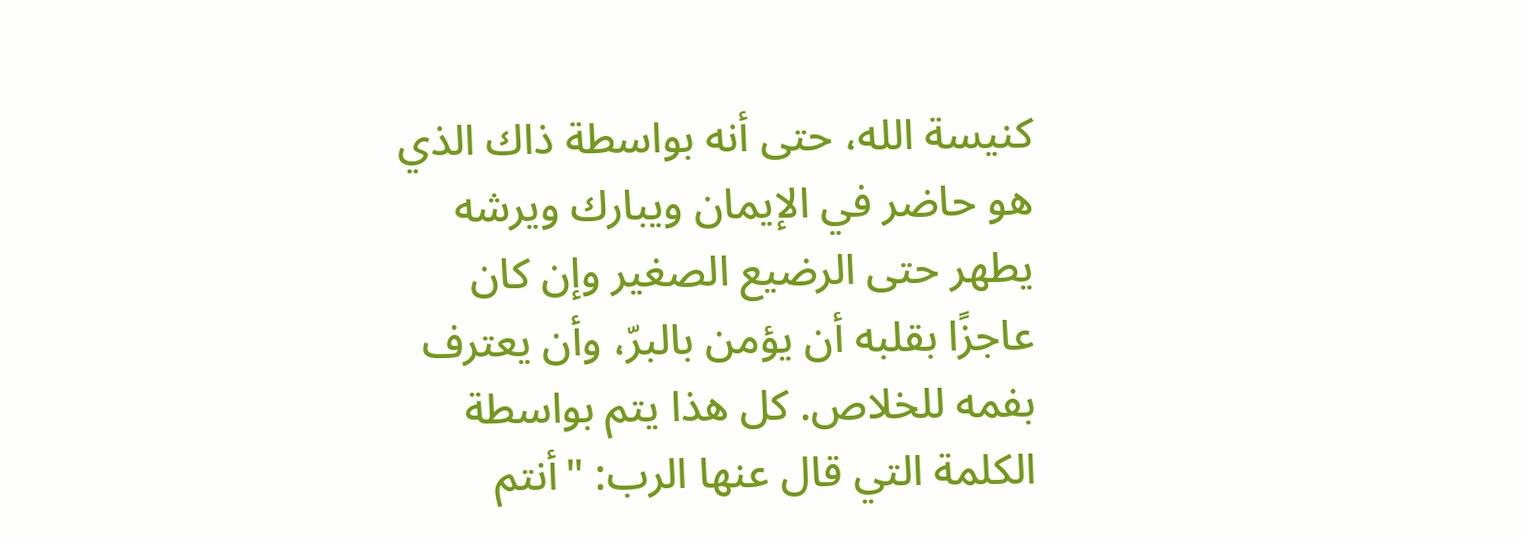كنيسة الله، حتى أنه بواسطة ذاك الذي هو حاضر في الإيمان ويبارك ويرشه يطهر حتى الرضيع الصغير وإن كان عاجزًا بقلبه أن يؤمن بالبرّ، وأن يعترف بفمه للخلاص. كل هذا يتم بواسطة الكلمة التي قال عنها الرب: "أنتم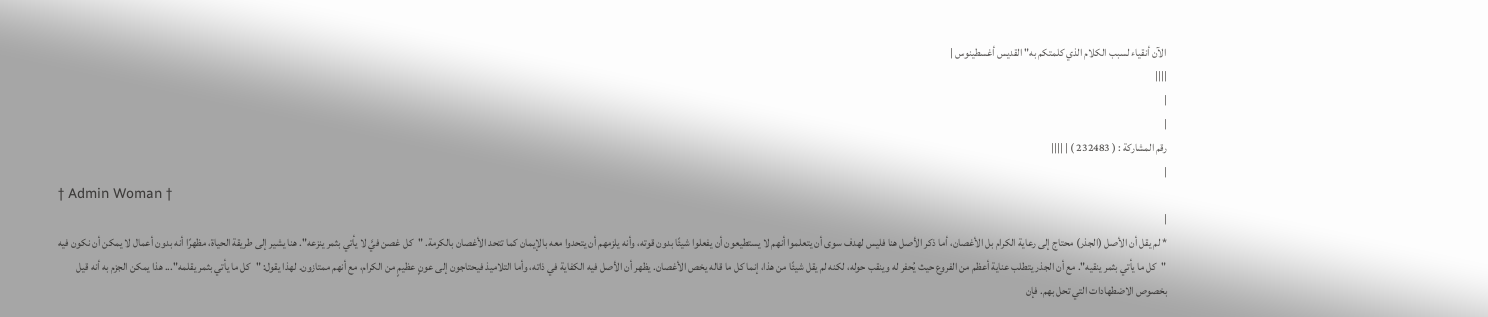الآن أنقياء لسبب الكلام الذي كلمتكم به" القديس أغسطينوس |
||||
|
|
رقم المشاركة : ( 232483 ) | ||||
|
† Admin Woman †
|
* لم يقل أن الأصل (الجذر) محتاج إلى رعاية الكرام بل الأغصان، أما ذكر الأصل هنا فليس لهدف سوى أن يتعلموا أنهم لا يستطيعون أن يفعلوا شيئًا بدون قوته، وأنه يلزمهم أن يتحدوا معه بالإيمان كما تتحد الأغصان بالكرمة. "كل غصن فيَّ لا يأتي بثمر ينزعه". هنا يشير إلى طريقة الحياة، مظهرًا أنه بدون أعمال لا يمكن أن نكون فيه "كل ما يأتي بثمر ينقيه". مع أن الجذر يتطلب عناية أعظم من الفروع حيث يُحفر له وينقب حوله، لكنه لم يقل شيئًا من هذا، إنما كل ما قاله يخص الأغصان. يظهر أن الأصل فيه الكفاية في ذاته، وأما التلاميذ فيحتاجون إلى عونٍ عظيمٍ من الكرام، مع أنهم ممتازون. لهذا يقول: "كل ما يأتي بثمر يقلمه"... هذا يمكن الجزم به أنه قيل بخصوص الاضطهادات التي تحل بهم. فإن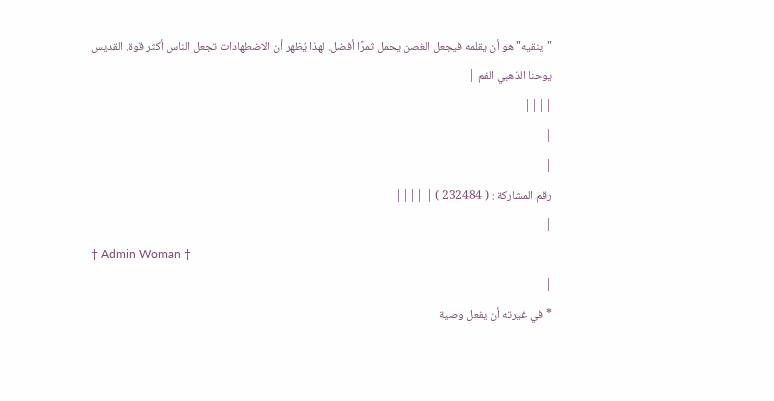"ينقيه" هو أن يقلمه فيجعل الغصن يحمل ثمرًا أفضل. لهذا يُظهر أن الاضطهادات تجعل الناس أكثر قوة. القديس يوحنا الذهبي الفم |
||||
|
|
رقم المشاركة : ( 232484 ) | ||||
|
† Admin Woman †
|
* في غيرته أن يفعل وصية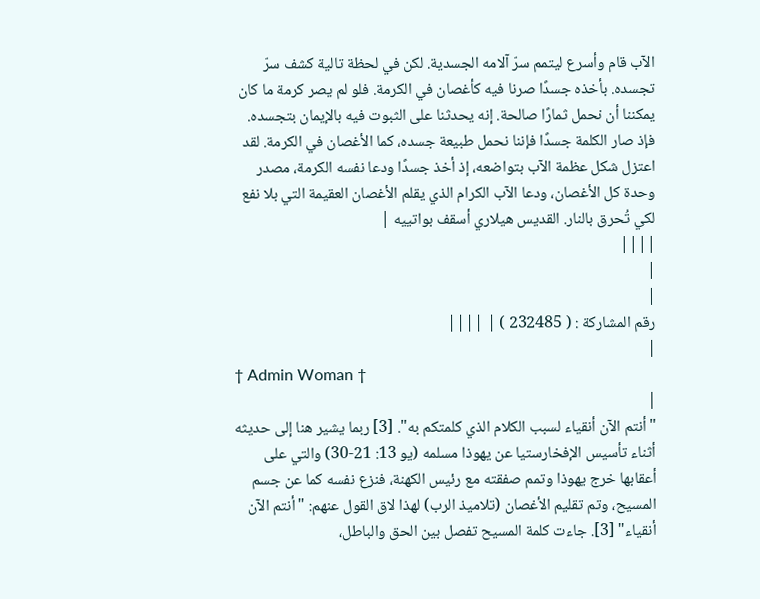الآب قام وأسرع ليتمم سرّ آلامه الجسدية. لكن في لحظة تالية كشف سرّ تجسده. بأخذه جسدًا صرنا فيه كأغصان في الكرمة. فلو لم يصر كرمة ما كان يمكننا أن نحمل ثمارًا صالحة. إنه يحدثنا على الثبوت فيه بالإيمان بتجسده. فإذ صار الكلمة جسدًا فإننا نحمل طبيعة جسده، كما الأغصان في الكرمة. لقد اعتزل شكل عظمة الآب بتواضعه، إذ أخذ جسدًا ودعا نفسه الكرمة، مصدر وحدة كل الأغصان، ودعا الآب الكرام الذي يقلم الأغصان العقيمة التي بلا نفع لكي تُحرق بالنار. القديس هيلاري أسقف بواتييه |
||||
|
|
رقم المشاركة : ( 232485 ) | ||||
|
† Admin Woman †
|
"أنتم الآن أنقياء لسبب الكلام الذي كلمتكم به". [3] ربما يشير هنا إلى حديثه أثناء تأسيس الإفخارستيا عن يهوذا مسلمه (يو 13: 21-30) والتي على أعقابها خرج يهوذا وتمم صفقته مع رئيس الكهنة، فنزع نفسه كما عن جسم المسيح، وتم تقليم الأغصان (تلاميذ الرب) لهذا لاق القول عنهم: "أنتم الآن أنقياء" [3]. جاءت كلمة المسيح تفصل بين الحق والباطل،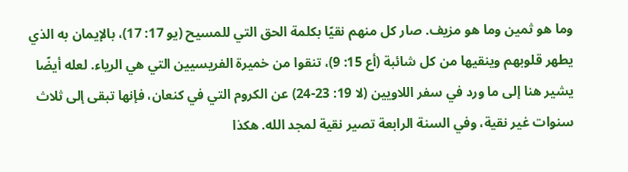وما هو ثمين وما هو مزيف. صار كل منهم نقيًا بكلمة الحق التي للمسيح (يو 17: 17)، بالإيمان به الذي يطهر قلوبهم وينقيها من كل شائبة (أع 15: 9)، تنقوا من خميرة الفريسيين التي هي الرياء. لعله أيضًا يشير هنا إلى ما ورد في سفر اللاويين (لا 19: 23-24) عن الكروم التي في كنعان، فإنها تبقى إلى ثلاث سنوات غير نقية، وفي السنة الرابعة تصير نقية لمجد الله. هكذا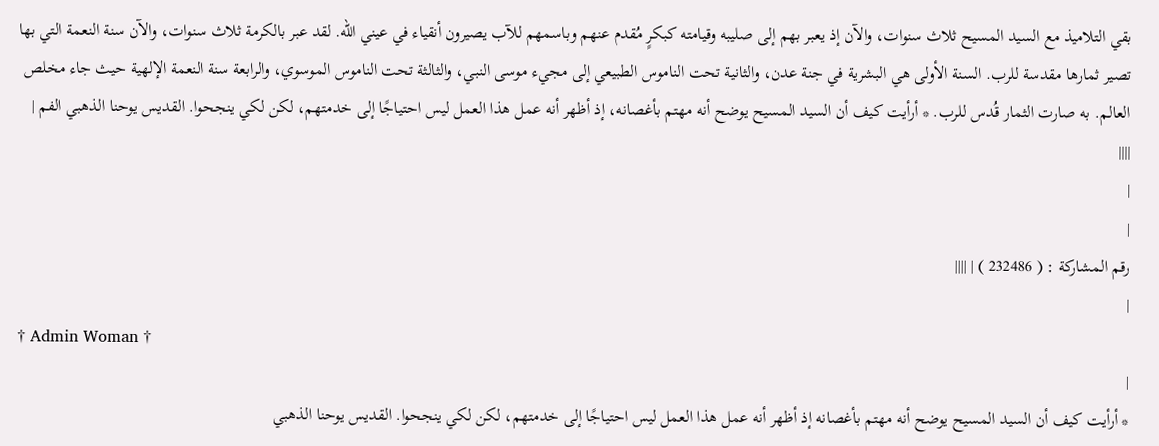بقي التلاميذ مع السيد المسيح ثلاث سنوات، والآن إذ يعبر بهم إلى صليبه وقيامته كبكرٍ مُقدم عنهم وباسمهم للآب يصيرون أنقياء في عيني الله. لقد عبر بالكرمة ثلاث سنوات، والآن سنة النعمة التي بها تصير ثمارها مقدسة للرب. السنة الأولى هي البشرية في جنة عدن، والثانية تحت الناموس الطبيعي إلى مجيء موسى النبي، والثالثة تحت الناموس الموسوي، والرابعة سنة النعمة الإلهية حيث جاء مخلص العالم. به صارت الثمار قُدس للرب. * أرأيت كيف أن السيد المسيح يوضح أنه مهتم بأغصانه، إذ أظهر أنه عمل هذا العمل ليس احتياجًا إلى خدمتهم، لكن لكي ينجحوا. القديس يوحنا الذهبي الفم |
||||
|
|
رقم المشاركة : ( 232486 ) | ||||
|
† Admin Woman †
|
* أرأيت كيف أن السيد المسيح يوضح أنه مهتم بأغصانه إذ أظهر أنه عمل هذا العمل ليس احتياجًا إلى خدمتهم، لكن لكي ينجحوا. القديس يوحنا الذهبي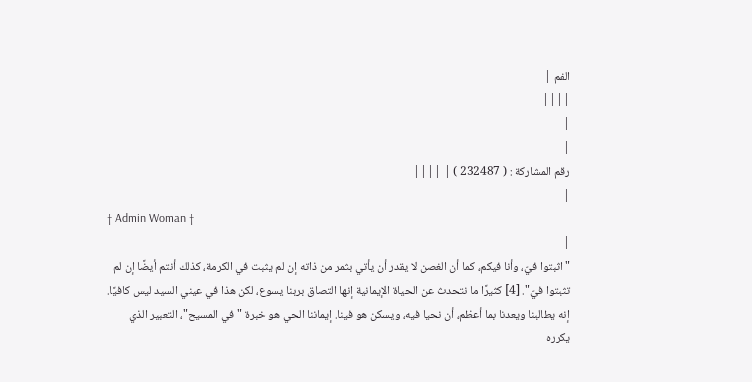الفم |
||||
|
|
رقم المشاركة : ( 232487 ) | ||||
|
† Admin Woman †
|
"اثبتوا فيّ، وأنا فيكم، كما أن الغصن لا يقدر أن يأتي بثمر من ذاته إن لم يثبت في الكرمة، كذلك أنتم أيضًا إن لم تثبتوا فيّ". [4] كثيرًا ما نتحدث عن الحياة الإيمانية إنها التصاق بربنا يسوع، لكن هذا في عيني السيد ليس كافيًا. إنه يطالبنا ويعدنا بما أعظم، أن نحيا فيه، ويسكن هو فينا. إيماننا الحي هو خبرة "في المسيح"، التعبير الذي يكرره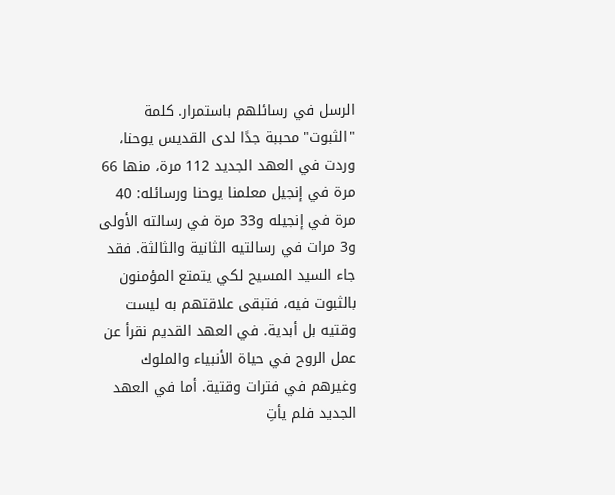الرسل في رسائلهم باستمرار. كلمة "الثبوت" محببة جدًا لدى القديس يوحنا، وردت في العهد الجديد 112 مرة، منها 66 مرة في إنجيل معلمنا يوحنا ورسائله: 40 مرة في إنجيله و33 مرة في رسالته الأولى و3 مرات في رسالتيه الثانية والثالثة. فقد جاء السيد المسيح لكي يتمتع المؤمنون بالثبوت فيه، فتبقى علاقتهم به ليست وقتيه بل أبدية. في العهد القديم نقرأ عن عمل الروح في حياة الأنبياء والملوك وغيرهم في فترات وقتية. أما في العهد الجديد فلم يأتِ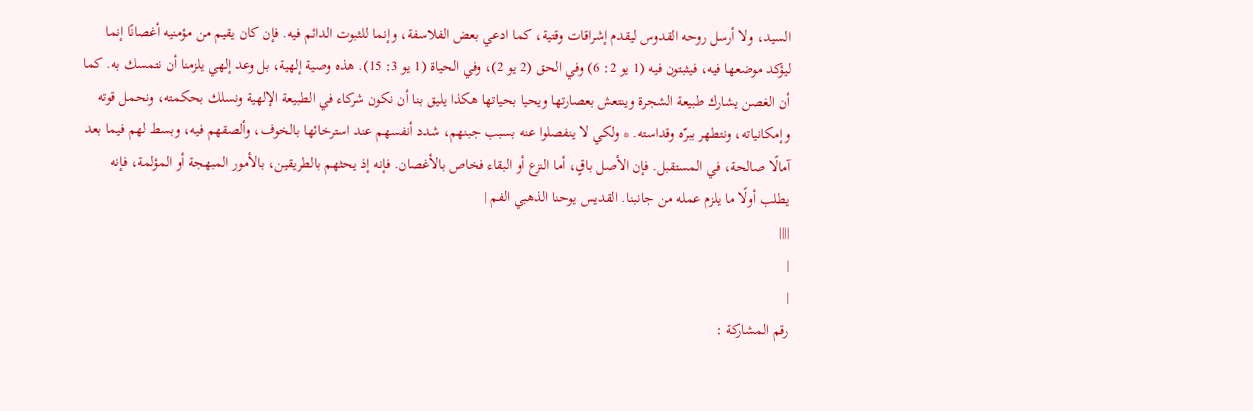السيد، ولا أرسل روحه القدوس ليقدم إشراقات وقتية، كما ادعي بعض الفلاسفة، وإنما للثبوت الدائم فيه. فإن كان يقيم من مؤمنيه أغصانًا إنما ليؤكد موضعها فيه، فيثبتون فيه (1 يو 2: 6) وفي الحق (2 يو 2)، وفي الحياة (1 يو 3: 15). هذه وصية إلهية، بل وعد إلهي يلزمنا أن نتمسك به. كما أن الغصن يشارك طبيعة الشجرة وينتعش بعصارتها ويحيا بحياتها هكذا يليق بنا أن نكون شركاء في الطبيعة الإلهية ونسلك بحكمته، ونحمل قوته وإمكانياته، ونتطهر ببرّه وقداسته. * ولكي لا ينفصلوا عنه بسبب جبنهم، شدد أنفسهم عند استرخائها بالخوف، وألصقهم فيه، وبسط لهم فيما بعد آمالًا صالحة، في المستقبل. فإن الأصل باقٍ، أما النزع أو البقاء فخاص بالأغصان. فإنه إذ يحثهم بالطريقين، بالأمور المبهجة أو المؤلمة، فإنه يطلب أولًا ما يلزم عمله من جانبنا. القديس يوحنا الذهبي الفم |
||||
|
|
رقم المشاركة :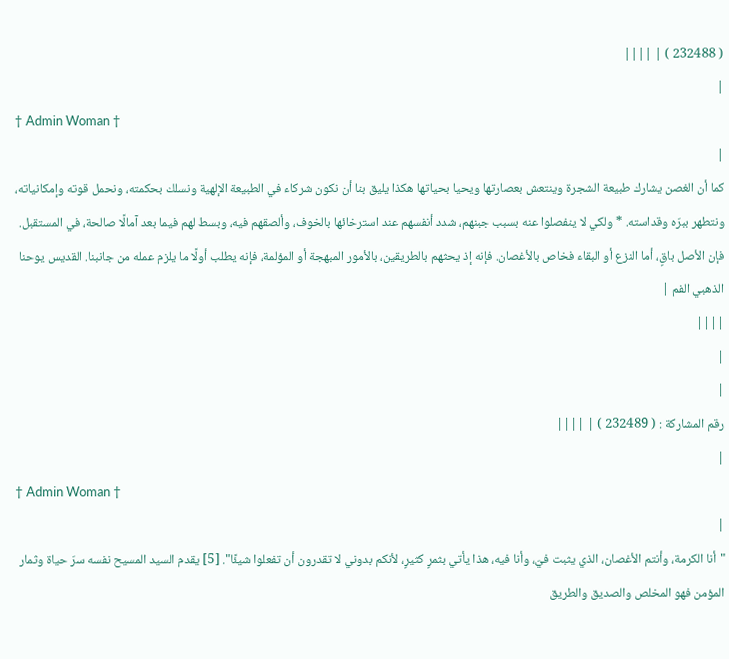( 232488 ) | ||||
|
† Admin Woman †
|
كما أن الغصن يشارك طبيعة الشجرة وينتعش بعصارتها ويحيا بحياتها هكذا يليق بنا أن نكون شركاء في الطبيعة الإلهية ونسلك بحكمته، ونحمل قوته وإمكانياته، ونتطهر ببرّه وقداسته. * ولكي لا ينفصلوا عنه بسبب جبنهم، شدد أنفسهم عند استرخائها بالخوف، وألصقهم فيه، وبسط لهم فيما بعد آمالًا صالحة، في المستقبل. فإن الأصل باقٍ، أما النزع أو البقاء فخاص بالأغصان. فإنه إذ يحثهم بالطريقين، بالأمور المبهجة أو المؤلمة، فإنه يطلب أولًا ما يلزم عمله من جانبنا. القديس يوحنا الذهبي الفم |
||||
|
|
رقم المشاركة : ( 232489 ) | ||||
|
† Admin Woman †
|
"أنا الكرمة، وأنتم الأغصان، الذي يثبت فيّ، وأنا فيه، هذا يأتي بثمرٍ كثيرٍ، لأنكم بدوني لا تقدرون أن تفعلوا شيئًا". [5] يقدم السيد المسيح نفسه سرّ حياة وثمار المؤمن فهو المخلص والصديق والطريق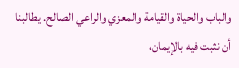والباب والحياة والقيامة والمعزي والراعي الصالح. يطالبنا أن نثبت فيه بالإيمان،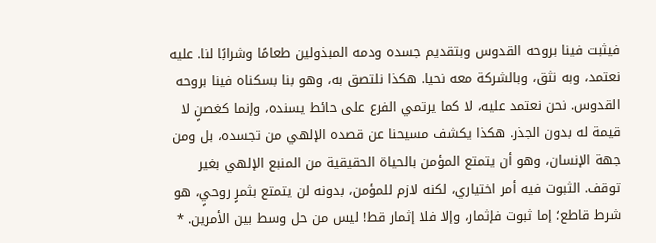فيثبت فينا بروحه القدوس وبتقديم جسده ودمه المبذولين طعامًا وشرابًا لنا. عليه نعتمد، وبه نثق، وبالشركة معه نحيا. هكذا نلتصق به، وهو بنا بسكناه فينا بروحه القدوس. نحن نعتمد عليه، لا كما يرتمي الفرع على حائط يسنده، وإنما كغصنٍ لا قيمة له بدون الجذر. هكذا يكشف مسيحنا عن قصده الإلهي من تجسده، بل ومن جهة الإنسان، وهو أن يتمتع المؤمن بالحياة الحقيقية من المنبع الإلهي بغير توقف. الثبوت فيه أمر اختياري، لكنه لازم للمؤمن، بدونه لن يتمتع بثمرٍ روحيٍ، هو شرط قاطع؛ إما ثبوت فإثمار، وإلا فلا إثمار قط! ليس من حل وسط بين الأمرين. *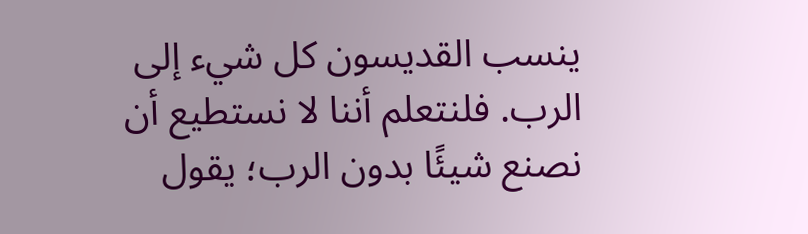ينسب القديسون كل شيء إلى الرب. فلنتعلم أننا لا نستطيع أن نصنع شيئًا بدون الرب؛ يقول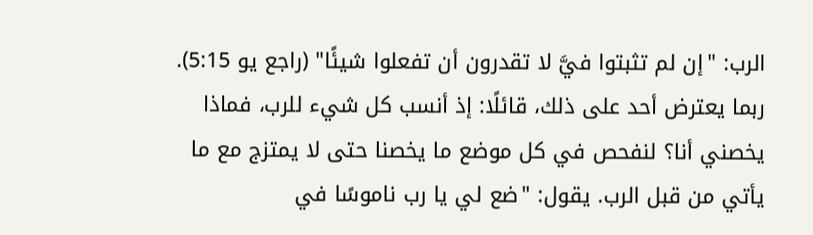الرب: "إن لم تثبتوا فيَّ لا تقدرون أن تفعلوا شيئًا" (راجع يو 5:15). ربما يعترض أحد على ذلك، قائلًا: إذ أنسب كل شيء للرب، فماذا يخصني أنا؟ لنفحص في كل موضع ما يخصنا حتى لا يمتزج مع ما يأتي من قبل الرب. يقول: "ضع لي يا رب ناموسًا في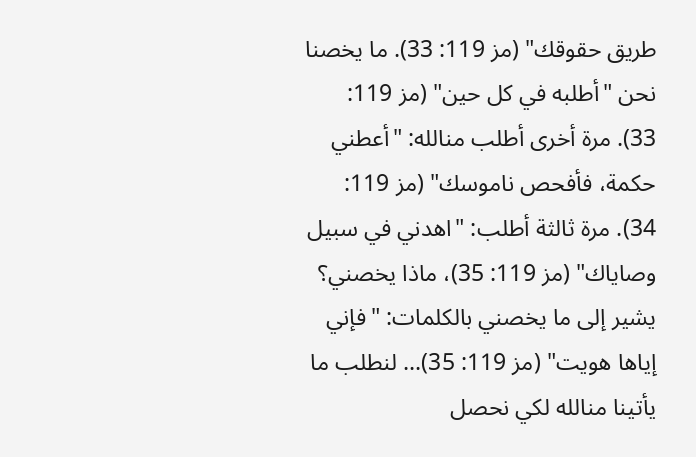طريق حقوقك" (مز 119: 33). ما يخصنا نحن "أطلبه في كل حين" (مز 119: 33). مرة أخرى أطلب منالله: "أعطني حكمة، فأفحص ناموسك" (مز 119: 34). مرة ثالثة أطلب: "اهدني في سبيل وصاياك" (مز 119: 35)، ماذا يخصني؟ يشير إلى ما يخصني بالكلمات: "فإني إياها هويت" (مز 119: 35)... لنطلب ما يأتينا منالله لكي نحصل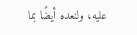عليه، ولنعده أيضًا بما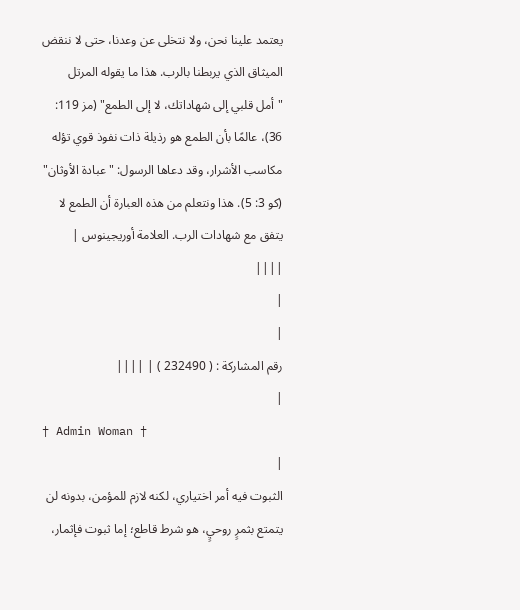يعتمد علينا نحن، ولا نتخلى عن وعدنا، حتى لا ننقض الميثاق الذي يربطنا بالرب. هذا ما يقوله المرتل "أمل قلبي إلى شهاداتك، لا إلى الطمع" (مز 119: 36)، عالمًا بأن الطمع هو رذيلة ذات نفوذ قوي تؤله مكاسب الأشرار، وقد دعاها الرسول: "عبادة الأوثان" (كو 3: 5). هذا ونتعلم من هذه العبارة أن الطمع لا يتفق مع شهادات الرب. العلامة أوريجينوس |
||||
|
|
رقم المشاركة : ( 232490 ) | ||||
|
† Admin Woman †
|
الثبوت فيه أمر اختياري، لكنه لازم للمؤمن، بدونه لن يتمتع بثمرٍ روحيٍ، هو شرط قاطع؛ إما ثبوت فإثمار،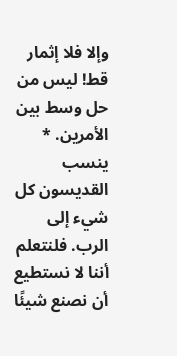وإلا فلا إثمار قط! ليس من حل وسط بين الأمرين. * ينسب القديسون كل شيء إلى الرب. فلنتعلم أننا لا نستطيع أن نصنع شيئًا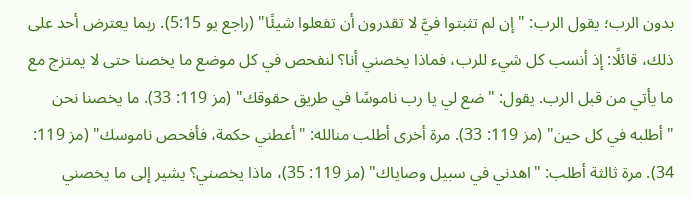بدون الرب؛ يقول الرب: "إن لم تثبتوا فيَّ لا تقدرون أن تفعلوا شيئًا" (راجع يو 5:15). ربما يعترض أحد على ذلك، قائلًا: إذ أنسب كل شيء للرب، فماذا يخصني أنا؟ لنفحص في كل موضع ما يخصنا حتى لا يمتزج مع ما يأتي من قبل الرب. يقول: "ضع لي يا رب ناموسًا في طريق حقوقك" (مز 119: 33). ما يخصنا نحن "أطلبه في كل حين" (مز 119: 33). مرة أخرى أطلب منالله: "أعطني حكمة، فأفحص ناموسك" (مز 119: 34). مرة ثالثة أطلب: "اهدني في سبيل وصاياك" (مز 119: 35)، ماذا يخصني؟ يشير إلى ما يخصني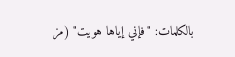بالكلمات: "فإني إياها هويت" (مز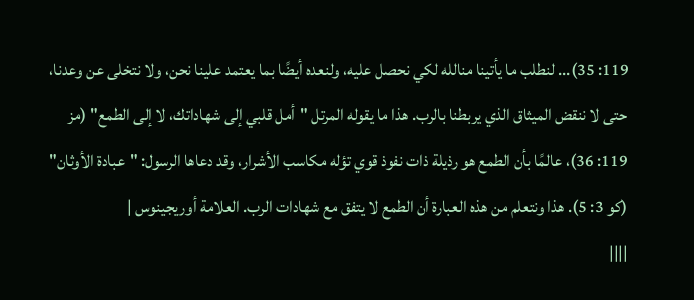119: 35)... لنطلب ما يأتينا منالله لكي نحصل عليه، ولنعده أيضًا بما يعتمد علينا نحن، ولا نتخلى عن وعدنا، حتى لا ننقض الميثاق الذي يربطنا بالرب. هذا ما يقوله المرتل "أمل قلبي إلى شهاداتك، لا إلى الطمع" (مز 119: 36)، عالمًا بأن الطمع هو رذيلة ذات نفوذ قوي تؤله مكاسب الأشرار، وقد دعاها الرسول: "عبادة الأوثان" (كو 3: 5). هذا ونتعلم من هذه العبارة أن الطمع لا يتفق مع شهادات الرب. العلامة أوريجينوس |
||||